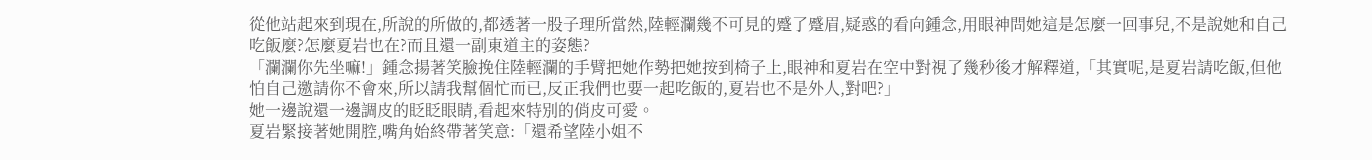從他站起來到現在,所說的所做的,都透著一股子理所當然,陸輕瀾幾不可見的蹙了蹙眉,疑惑的看向鍾念,用眼神問她這是怎麼一回事兒,不是說她和自己吃飯麼?怎麼夏岩也在?而且還一副東道主的姿態?
「瀾瀾你先坐嘛!」鍾念揚著笑臉挽住陸輕瀾的手臂把她作勢把她按到椅子上,眼神和夏岩在空中對視了幾秒後才解釋道,「其實呢,是夏岩請吃飯,但他怕自己邀請你不會來,所以請我幫個忙而已,反正我們也要一起吃飯的,夏岩也不是外人,對吧?」
她一邊說還一邊調皮的眨眨眼睛,看起來特別的俏皮可愛。
夏岩緊接著她開腔,嘴角始終帶著笑意:「還希望陸小姐不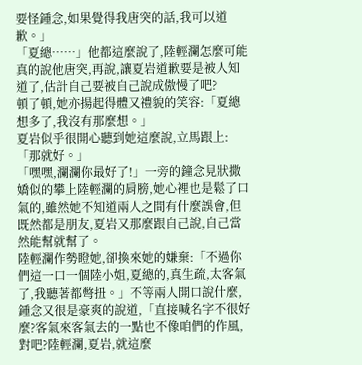要怪鍾念,如果覺得我唐突的話,我可以道歉。」
「夏總……」他都這麼說了,陸輕瀾怎麼可能真的說他唐突,再說,讓夏岩道歉要是被人知道了,估計自己要被自己說成傲慢了吧?
頓了頓,她亦揚起得體又禮貌的笑容:「夏總想多了,我沒有那麼想。」
夏岩似乎很開心聽到她這麼說,立馬跟上:「那就好。」
「嘿嘿,瀾瀾你最好了!」一旁的鐘念見狀撒嬌似的攀上陸輕瀾的肩膀,她心裡也是鬆了口氣的,雖然她不知道兩人之間有什麼誤會,但既然都是朋友,夏岩又那麼跟自己說,自己當然能幫就幫了。
陸輕瀾作勢瞪她,卻換來她的嫌棄:「不過你們這一口一個陸小姐,夏總的,真生疏,太客氣了,我聽著都彆扭。」不等兩人開口說什麼,鍾念又很是豪爽的說道,「直接喊名字不很好麼?客氣來客氣去的一點也不像咱們的作風,對吧?陸輕瀾,夏岩,就這麼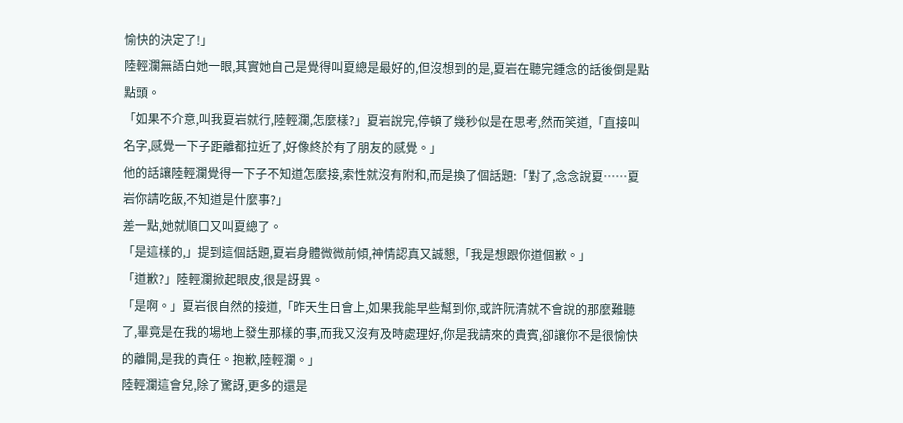愉快的決定了!」
陸輕瀾無語白她一眼,其實她自己是覺得叫夏總是最好的,但沒想到的是,夏岩在聽完鍾念的話後倒是點點頭。
「如果不介意,叫我夏岩就行,陸輕瀾,怎麼樣?」夏岩說完,停頓了幾秒似是在思考,然而笑道,「直接叫名字,感覺一下子距離都拉近了,好像終於有了朋友的感覺。」
他的話讓陸輕瀾覺得一下子不知道怎麼接,索性就沒有附和,而是換了個話題:「對了,念念說夏……夏岩你請吃飯,不知道是什麼事?」
差一點,她就順口又叫夏總了。
「是這樣的,」提到這個話題,夏岩身體微微前傾,神情認真又誠懇,「我是想跟你道個歉。」
「道歉?」陸輕瀾掀起眼皮,很是訝異。
「是啊。」夏岩很自然的接道,「昨天生日會上,如果我能早些幫到你,或許阮清就不會說的那麼難聽了,畢竟是在我的場地上發生那樣的事,而我又沒有及時處理好,你是我請來的貴賓,卻讓你不是很愉快的離開,是我的責任。抱歉,陸輕瀾。」
陸輕瀾這會兒,除了驚訝,更多的還是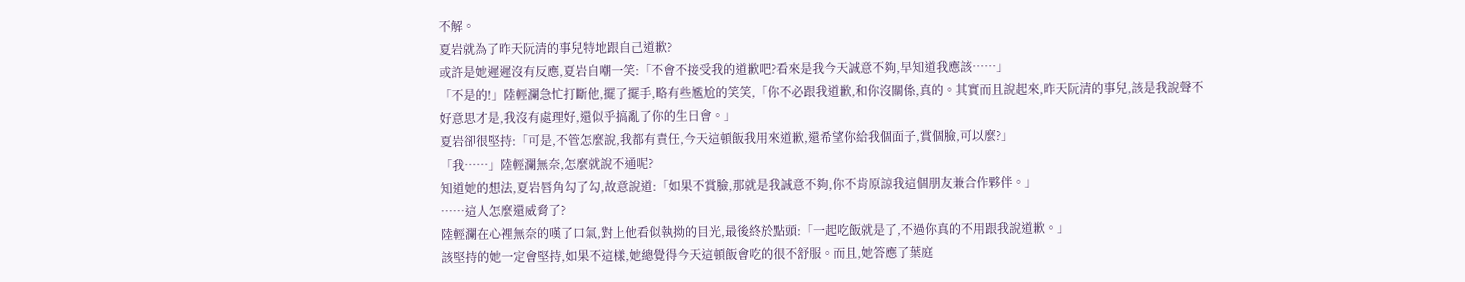不解。
夏岩就為了昨天阮清的事兒特地跟自己道歉?
或許是她遲遲沒有反應,夏岩自嘲一笑:「不會不接受我的道歉吧?看來是我今天誠意不夠,早知道我應該……」
「不是的!」陸輕瀾急忙打斷他,擺了擺手,略有些尷尬的笑笑,「你不必跟我道歉,和你沒關係,真的。其實而且說起來,昨天阮清的事兒,該是我說聲不好意思才是,我沒有處理好,還似乎搞亂了你的生日會。」
夏岩卻很堅持:「可是,不管怎麼說,我都有責任,今天這頓飯我用來道歉,還希望你給我個面子,賞個臉,可以麼?」
「我……」陸輕瀾無奈,怎麼就說不通呢?
知道她的想法,夏岩唇角勾了勾,故意說道:「如果不賞臉,那就是我誠意不夠,你不肯原諒我這個朋友兼合作夥伴。」
……這人怎麼還威脅了?
陸輕瀾在心裡無奈的嘆了口氣,對上他看似執拗的目光,最後終於點頭:「一起吃飯就是了,不過你真的不用跟我說道歉。」
該堅持的她一定會堅持,如果不這樣,她總覺得今天這頓飯會吃的很不舒服。而且,她答應了葉庭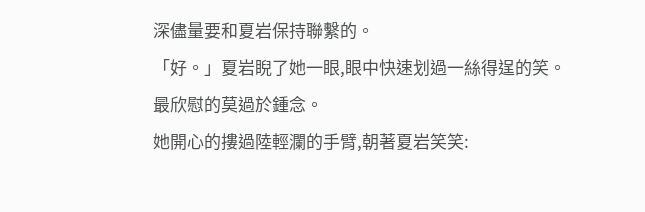深儘量要和夏岩保持聯繫的。
「好。」夏岩睨了她一眼,眼中快速划過一絲得逞的笑。
最欣慰的莫過於鍾念。
她開心的摟過陸輕瀾的手臂,朝著夏岩笑笑: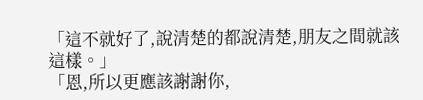「這不就好了,說清楚的都說清楚,朋友之間就該這樣。」
「恩,所以更應該謝謝你,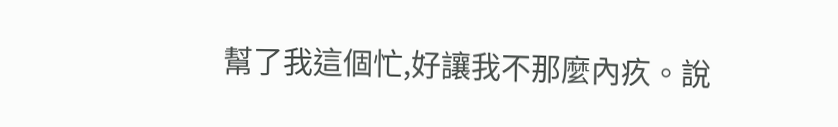幫了我這個忙,好讓我不那麼內疚。說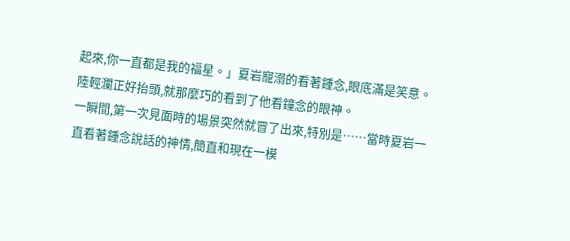起來,你一直都是我的福星。」夏岩寵溺的看著鍾念,眼底滿是笑意。
陸輕瀾正好抬頭,就那麼巧的看到了他看鐘念的眼神。
一瞬間,第一次見面時的場景突然就冒了出來,特別是……當時夏岩一直看著鍾念說話的神情,簡直和現在一模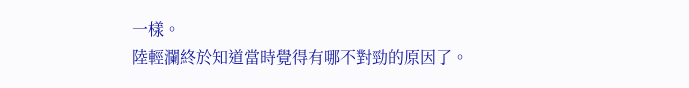一樣。
陸輕瀾終於知道當時覺得有哪不對勁的原因了。